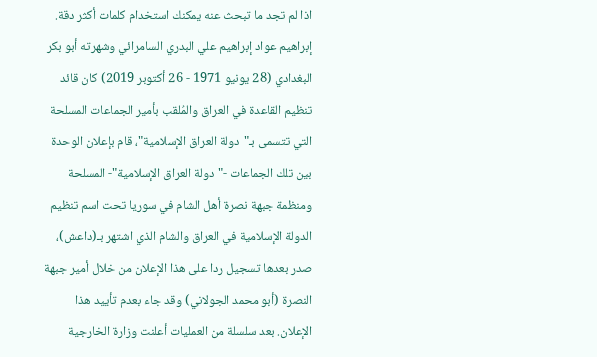اذا لم تجد ما تبحث عنه يمكنك استخدام كلمات أكثر دقة.
إبراهيم عواد إبراهيم علي البدري السامرائي وشهرته أبو بكر البغدادي (28 يونيو 1971 - 26 أكتوبر 2019) كان قائد تنظيم القاعدة في العراق والمُلقب بأمير الجماعات المسلحة التي تتسمى بـ"دولة العراق الإسلامية"، قام بإعلان الوحدة بين تلك الجماعات -"دولة العراق الإسلامية"- المسلحة ومنظمة جبهة نصرة أهل الشام في سوريا تحت اسم تنظيم الدولة الإسلامية في العراق والشام الذي اشتهر بـ(داعش)، صدر بعدها تسجيل ردا على هذا الإعلان من خلال أمير جبهة النصرة (أبو محمد الجولاني) وقد جاء بعدم تأييد هذا الإعلان. بعد سلسلة من العمليات أعلنت وزارة الخارجية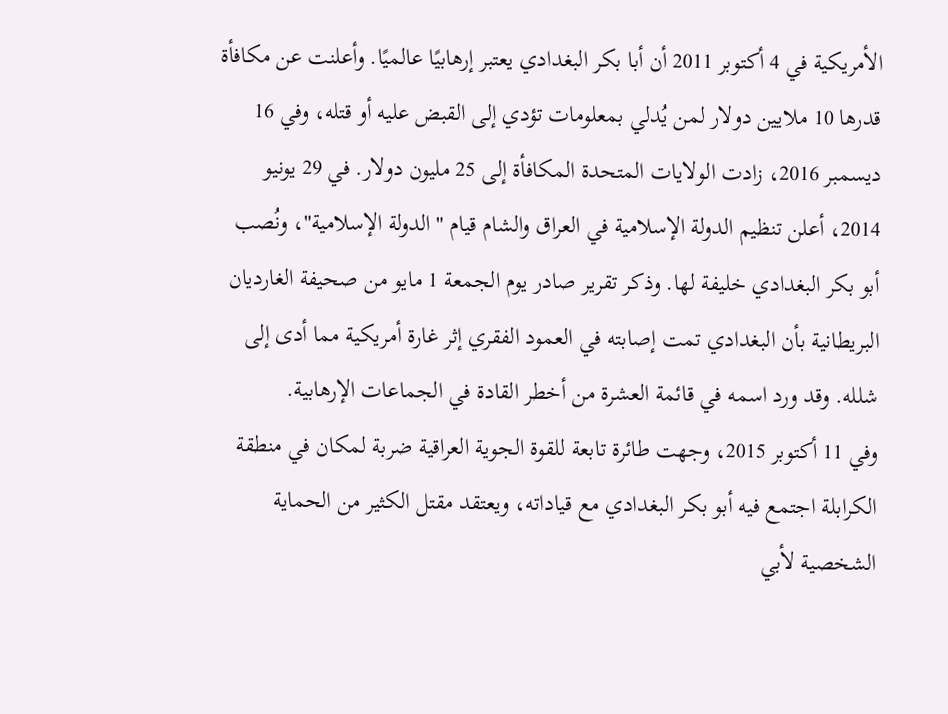الأمريكية في 4 أكتوبر 2011 أن أبا بكر البغدادي يعتبر إرهابيًا عالميًا. وأعلنت عن مكافأة قدرها 10 ملايين دولار لمن يُدلي بمعلومات تؤدي إلى القبض عليه أو قتله، وفي 16 ديسمبر 2016، زادت الولايات المتحدة المكافأة إلى 25 مليون دولار. في 29 يونيو 2014، أعلن تنظيم الدولة الإسلامية في العراق والشام قيام "الدولة الإسلامية"، ونُصب أبو بكر البغدادي خليفة لها. وذكر تقرير صادر يوم الجمعة 1 مايو من صحيفة الغارديان البريطانية بأن البغدادي تمت إصابته في العمود الفقري إثر غارة أمريكية مما أدى إلى شلله. وقد ورد اسمه في قائمة العشرة من أخطر القادة في الجماعات الإرهابية.
وفي 11 أكتوبر 2015، وجهت طائرة تابعة للقوة الجوية العراقية ضربة لمكان في منطقة الكرابلة اجتمع فيه أبو بكر البغدادي مع قياداته، ويعتقد مقتل الكثير من الحماية الشخصية لأبي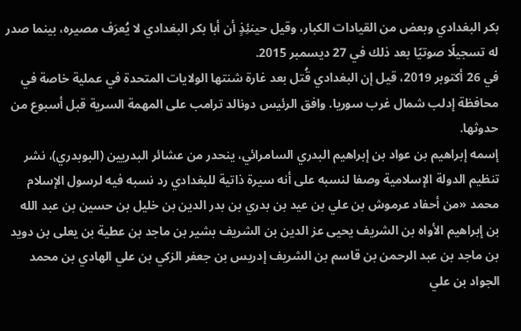بكر البغدادي وبعض من القيادات الكبار، وقيل حينئِذٍ أن أبا بكر البغدادي لا يُعرَف مصيره، بينما صدر له تسجيلًا صوتيًا بعد ذلك في 27 ديسمبر 2015.
في 26 أكتوبر 2019، قيل إن البغدادي قُتل بعد غارة شنتها الولايات المتحدة في عملية خاصة في محافظة إدلب شمال غرب سوريا. وافق الرئيس دونالد ترامب على المهمة السرية قبل أسبوع من حدوثها.
إسمه إبراهيم بن عواد بن إبراهيم البدري السامرائي، ينحدر من عشائر البدريين (البوبدري)، نشر تنظيم الدولة الإسلامية وصفا لنسبه على أنه سيرة ذاتية للبغدادي رد نسبه فيه لرسول الإسلام محمد «من أحفاد عرموش بن علي بن عيد بن بدري بن بدر الدين بن خليل بن حسين بن عبد الله بن إبراهيم الأواه بن الشريف يحيى عز الدين بن الشريف بشير بن ماجد بن عطية بن يعلى بن دويد بن ماجد بن عبد الرحمن بن قاسم بن الشريف إدريس بن جعفر الزكي بن علي الهادي بن محمد الجواد بن علي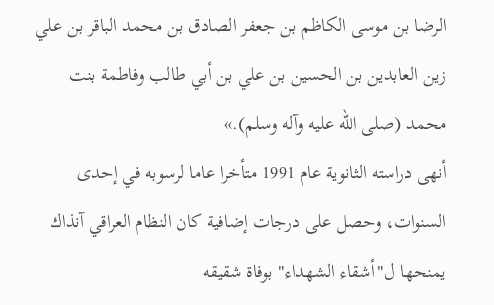الرضا بن موسى الكاظم بن جعفر الصادق بن محمد الباقر بن علي زين العابدين بن الحسين بن علي بن أبي طالب وفاطمة بنت محمد (صلى الله عليه وآله وسلم).»
أنهى دراسته الثانوية عام 1991 متأخرا عاما لرسوبه في إحدى السنوات، وحصل على درجات إضافية كان النظام العراقي آنذاك يمنحها ل"أشقاء الشهداء" بوفاة شقيقه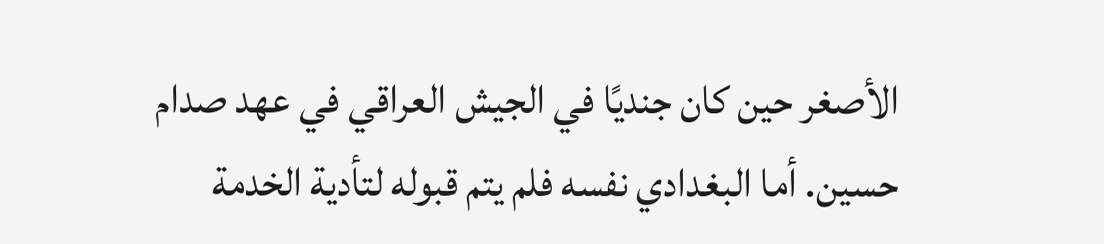الأصغر حين كان جنديًا في الجيش العراقي في عهد صدام حسين. أما البغدادي نفسه فلم يتم قبوله لتأدية الخدمة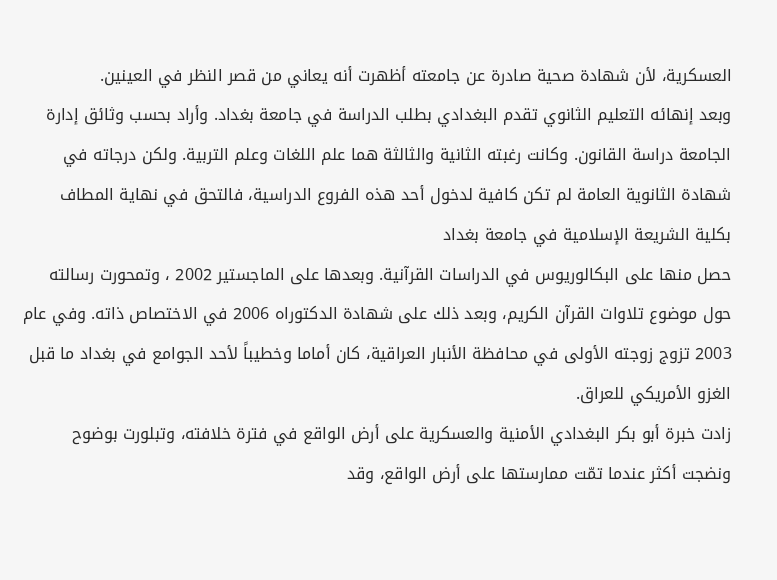العسكرية، لأن شهادة صحية صادرة عن جامعته أظهرت أنه يعاني من قصر النظر في العينين.
وبعد إنهائه التعليم الثانوي تقدم البغدادي بطلب الدراسة في جامعة بغداد. وأراد بحسب وثائق إدارة الجامعة دراسة القانون. وكانت رغبته الثانية والثالثة هما علم اللغات وعلم التربية. ولكن درجاته في شهادة الثانوية العامة لم تكن كافية لدخول أحد هذه الفروع الدراسية، فالتحق في نهاية المطاف بكلية الشريعة الإسلامية في جامعة بغداد
حصل منها على البكالوريوس في الدراسات القرآنية. وبعدها على الماجستير 2002 ، وتمحورت رسالته حول موضوع تلاوات القرآن الكريم، وبعد ذلك على شهادة الدكتوراه 2006 في الاختصاص ذاته. وفي عام 2003 تزوج زوجته الأولى في محافظة الأنبار العراقية، كان أماما وخطيباً لأحد الجوامع في بغداد ما قبل الغزو الأمريكي للعراق.
زادت خبرة أبو بكر البغدادي الأمنية والعسكرية على أرض الواقع في فترة خلافته، وتبلورت بوضوح ونضجت أكثر عندما تمّت ممارستها على أرض الواقع، وقد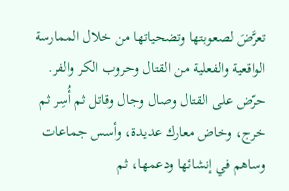تعرَّضَ لصعوبتها وتضحياتها من خلال الممارسة الواقعية والفعلية من القتال وحروب الكر والفر. حرّض على القتال وصال وجال وقاتل ثم أُسِر ثم خرج، وخاض معارك عديدة، وأسس جماعات وساهم في إنشائها ودعمها، ثم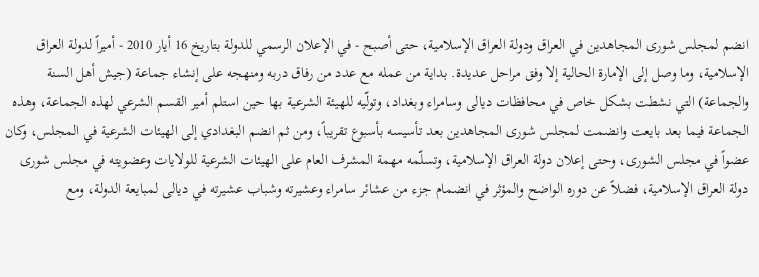انضم لمجلس شورى المجاهدين في العراق ودولة العراق الإسلامية، حتى أصبح - في الإعلان الرسمي للدولة بتاريخ 16 أيار 2010 - أميراً لدولة العراق الإسلامية، وما وصل إلى الإمارة الحالية إلا وفق مراحل عديدة. بداية من عمله مع عدد من رفاق دربه ومنهجه على إنشاء جماعة (جيش أهل السنة والجماعة) التي نشطت بشكل خاص في محافظات ديالى وسامراء وبغداد، وتولّيه للهيئة الشرعية بها حين استلم أمير القسم الشرعي لهذه الجماعة، وهذه الجماعة فيما بعد بايعت وانضمت لمجلس شورى المجاهدين بعد تأسيسه بأسبوع تقريباً، ومن ثم انضم البغدادي إلى الهيئات الشرعية في المجلس، وكان عضواً في مجلس الشورى، وحتى إعلان دولة العراق الإسلامية، وتسلّمه مهمة المشرف العام على الهيئات الشرعية للولايات وعضويته في مجلس شورى دولة العراق الإسلامية، فضلاً عن دوره الواضح والمؤثر في انضمام جزء من عشائر سامراء وعشيرته وشباب عشيرته في ديالى لمبايعة الدولة، ومع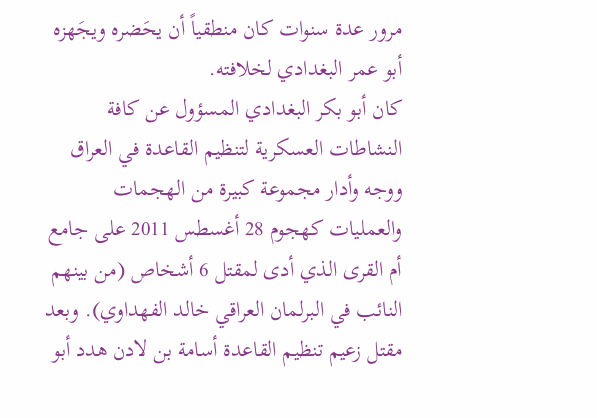مرور عدة سنوات كان منطقياً أن يحَضره ويجَهزه أبو عمر البغدادي لخلافته.
كان أبو بكر البغدادي المسؤول عن كافة النشاطات العسكرية لتنظيم القاعدة في العراق ووجه وأدار مجموعة كبيرة من الهجمات والعمليات كهجوم 28 أغسطس 2011 على جامع أم القرى الذي أدى لمقتل 6 أشخاص (من بينهم النائب في البرلمان العراقي خالد الفهداوي). وبعد مقتل زعيم تنظيم القاعدة أسامة بن لادن هدد أبو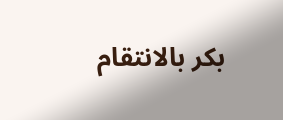بكر بالانتقام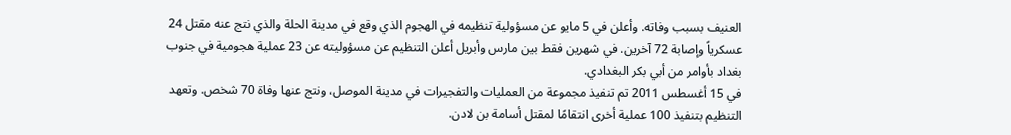العنيف بسبب وفاته. وأعلن في 5 مايو عن مسؤولية تنظيمه في الهجوم الذي وقع في مدينة الحلة والذي نتج عنه مقتل 24 عسكرياً وإصابة 72 آخرين. في شهرين فقط بين مارس وأبريل أعلن التنظيم عن مسؤوليته عن 23 عملية هجومية في جنوب بغداد بأوامر من أبي بكر البغدادي.
في 15 أغسطس 2011 تم تنفيذ مجموعة من العمليات والتفجيرات في مدينة الموصل، ونتج عنها وفاة 70 شخص. وتعهد التنظيم بتنفيذ 100 عملية أخرى انتقامًا لمقتل أسامة بن لادن.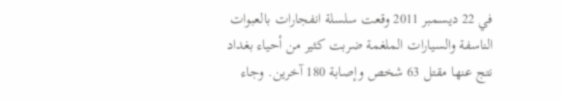في 22 ديسمبر 2011 وقعت سلسلة انفجارات بالعبوات الناسفة والسيارات الملغمة ضربت كثير من أحياء بغداد نتج عنها مقتل 63 شخص وإصابة 180 آخرين. وجاء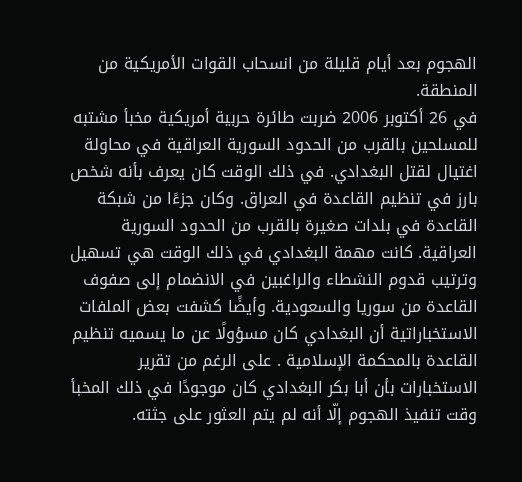الهجوم بعد أيام قليلة من انسحاب القوات الأمريكية من المنطقة.
في 26 أكتوبر 2006 ضربت طائرة حربية أمريكية مخبأ مشتبه للمسلحين بالقرب من الحدود السورية العراقية في محاولة اغتيال لقتل البغدادي. في ذلك الوقت كان يعرف بأنه شخص بارز في تنظيم القاعدة في العراق. وكان جزءًا من شبكة القاعدة في بلدات صغيرة بالقرب من الحدود السورية العراقية. كانت مهمة البغدادي في ذلك الوقت هي تسهيل وترتيب قدوم النشطاء والراغبين في الانضمام إلى صفوف القاعدة من سوريا والسعودية. وأيضًا كشفت بعض الملفات الاستخباراتية أن البغدادي كان مسؤولًا عن ما يسميه تنظيم القاعدة بالمحكمة الإسلامية . على الرغم من تقرير الاستخبارات بأن أبا بكر البغدادي كان موجودًا في ذلك المخبأ وقت تنفيذ الهجوم إلّا أنه لم يتم العثور على جثته.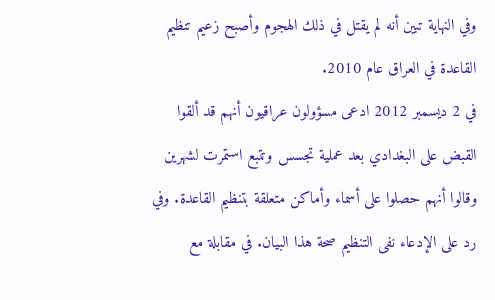وفي النهاية تبين أنه لم يقتل في ذلك الهجوم وأصبح زعيم تنظيم القاعدة في العراق عام 2010.
في 2 ديسمبر 2012 ادعى مسؤولون عراقيون أنهم قد ألقوا القبض على البغدادي بعد عملية تجسس وتتبع استمرت لشهرين وقالوا أنهم حصلوا على أسماء وأماكن متعلقة بتنظيم القاعدة. وفي رد على الإدعاء نفى التنظيم صحة هذا البيان. في مقابلة مع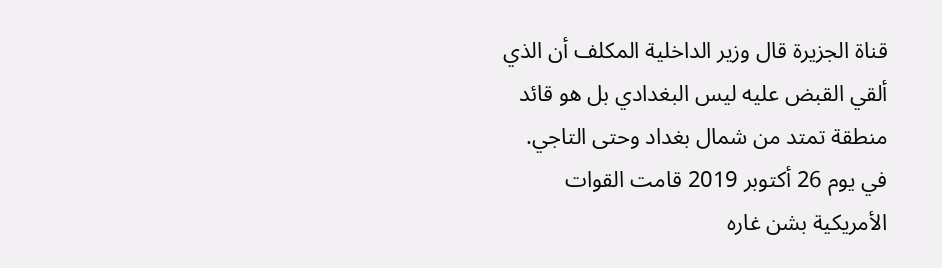قناة الجزيرة قال وزير الداخلية المكلف أن الذي ألقي القبض عليه ليس البغدادي بل هو قائد منطقة تمتد من شمال بغداد وحتى التاجي.
في يوم 26 أكتوبر 2019 قامت القوات الأمريكية بشن غاره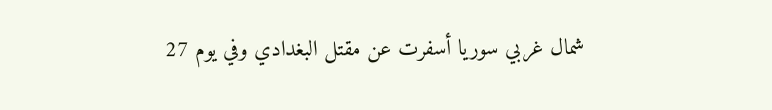شمال غربي سوريا أسفرت عن مقتل البغدادي وفي يوم 27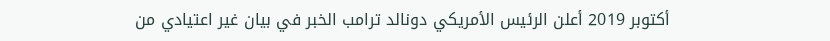أكتوبر 2019 أعلن الرئيس الأمريكي دونالد ترامب الخبر في بيان غير اعتيادي من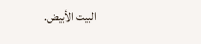البيت الأبيض.